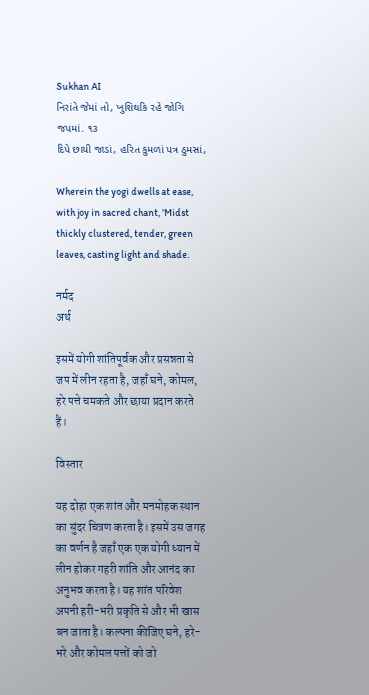Sukhan AI
નિરાંતે જેમાં તો, ખુશિથકિ રહે જોગિ જપમાં. ૧૩
દિપે છાયી જાડાં, હરિત કુમળાં પત્ર ઠુમસાં,

Wherein the yogi dwells at ease, with joy in sacred chant, 'Midst thickly clustered, tender, green leaves, casting light and shade.

नर्मद
अर्थ

इसमें योगी शांतिपूर्वक और प्रसन्नता से जप में लीन रहता है, जहाँ घने, कोमल, हरे पत्ते चमकते और छाया प्रदान करते हैं।

विस्तार

यह दोहा एक शांत और मनमोहक स्थान का सुंदर चित्रण करता है। इसमें उस जगह का वर्णन है जहाँ एक एक योगी ध्यान में लीन होकर गहरी शांति और आनंद का अनुभव करता है। यह शांत परिवेश अपनी हरी-भरी प्रकृति से और भी खास बन जाता है। कल्पना कीजिए घने, हरे-भरे और कोमल पत्तों को जो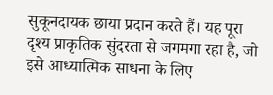सुकूनदायक छाया प्रदान करते हैं। यह पूरा दृश्य प्राकृतिक सुंदरता से जगमगा रहा है, जो इसे आध्यात्मिक साधना के लिए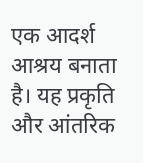एक आदर्श आश्रय बनाता है। यह प्रकृति और आंतरिक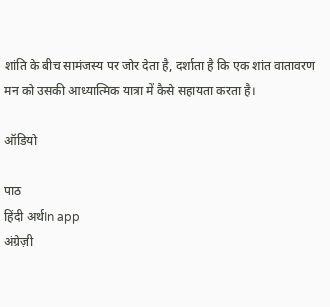शांति के बीच सामंजस्य पर जोर देता है, दर्शाता है कि एक शांत वातावरण मन को उसकी आध्यात्मिक यात्रा में कैसे सहायता करता है।

ऑडियो

पाठ
हिंदी अर्थIn app
अंग्रेज़ी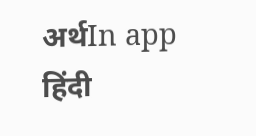अर्थIn app
हिंदी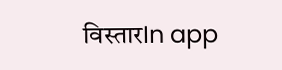विस्तारIn app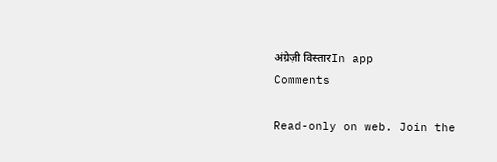अंग्रेज़ी विस्तारIn app
Comments

Read-only on web. Join the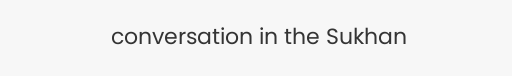conversation in the Sukhan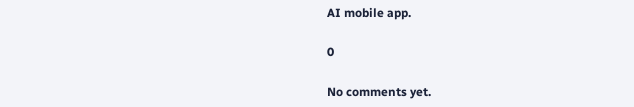AI mobile app.

0

No comments yet.